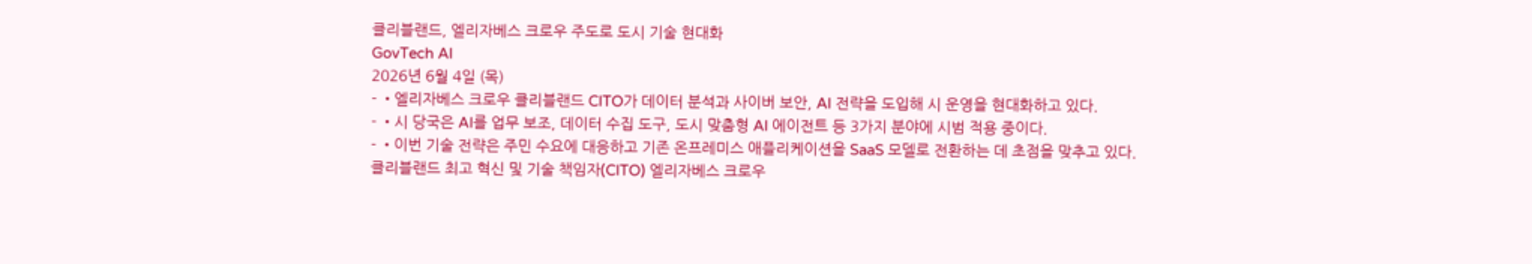클리블랜드, 엘리자베스 크로우 주도로 도시 기술 현대화
GovTech AI
2026년 6월 4일 (목)
- •엘리자베스 크로우 클리블랜드 CITO가 데이터 분석과 사이버 보안, AI 전략을 도입해 시 운영을 현대화하고 있다.
- •시 당국은 AI를 업무 보조, 데이터 수집 도구, 도시 맞춤형 AI 에이전트 등 3가지 분야에 시범 적용 중이다.
- •이번 기술 전략은 주민 수요에 대응하고 기존 온프레미스 애플리케이션을 SaaS 모델로 전환하는 데 초점을 맞추고 있다.
클리블랜드 최고 혁신 및 기술 책임자(CITO) 엘리자베스 크로우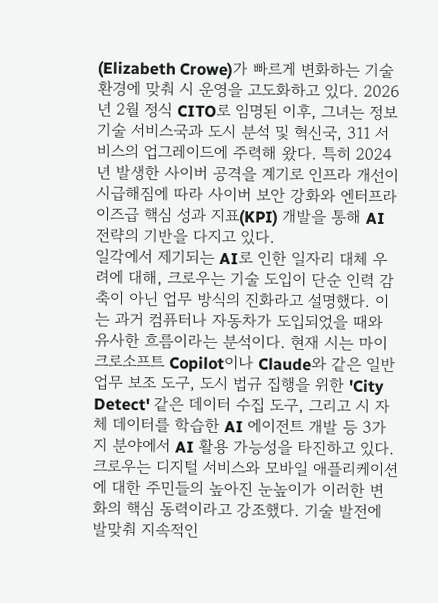(Elizabeth Crowe)가 빠르게 변화하는 기술 환경에 맞춰 시 운영을 고도화하고 있다. 2026년 2월 정식 CITO로 임명된 이후, 그녀는 정보기술 서비스국과 도시 분석 및 혁신국, 311 서비스의 업그레이드에 주력해 왔다. 특히 2024년 발생한 사이버 공격을 계기로 인프라 개선이 시급해짐에 따라 사이버 보안 강화와 엔터프라이즈급 핵심 성과 지표(KPI) 개발을 통해 AI 전략의 기반을 다지고 있다.
일각에서 제기되는 AI로 인한 일자리 대체 우려에 대해, 크로우는 기술 도입이 단순 인력 감축이 아닌 업무 방식의 진화라고 설명했다. 이는 과거 컴퓨터나 자동차가 도입되었을 때와 유사한 흐름이라는 분석이다. 현재 시는 마이크로소프트 Copilot이나 Claude와 같은 일반 업무 보조 도구, 도시 법규 집행을 위한 'City Detect' 같은 데이터 수집 도구, 그리고 시 자체 데이터를 학습한 AI 에이전트 개발 등 3가지 분야에서 AI 활용 가능성을 타진하고 있다.
크로우는 디지털 서비스와 모바일 애플리케이션에 대한 주민들의 높아진 눈높이가 이러한 변화의 핵심 동력이라고 강조했다. 기술 발전에 발맞춰 지속적인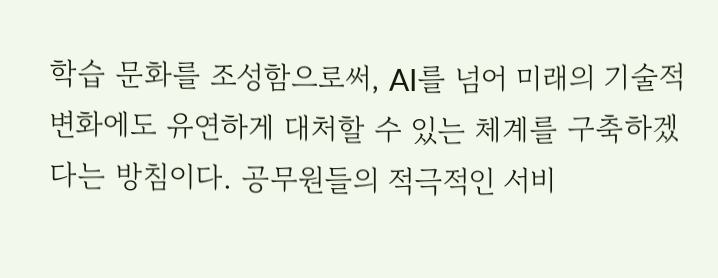학습 문화를 조성함으로써, AI를 넘어 미래의 기술적 변화에도 유연하게 대처할 수 있는 체계를 구축하겠다는 방침이다. 공무원들의 적극적인 서비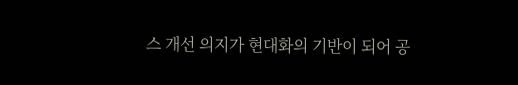스 개선 의지가 현대화의 기반이 되어 공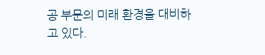공 부문의 미래 환경을 대비하고 있다.